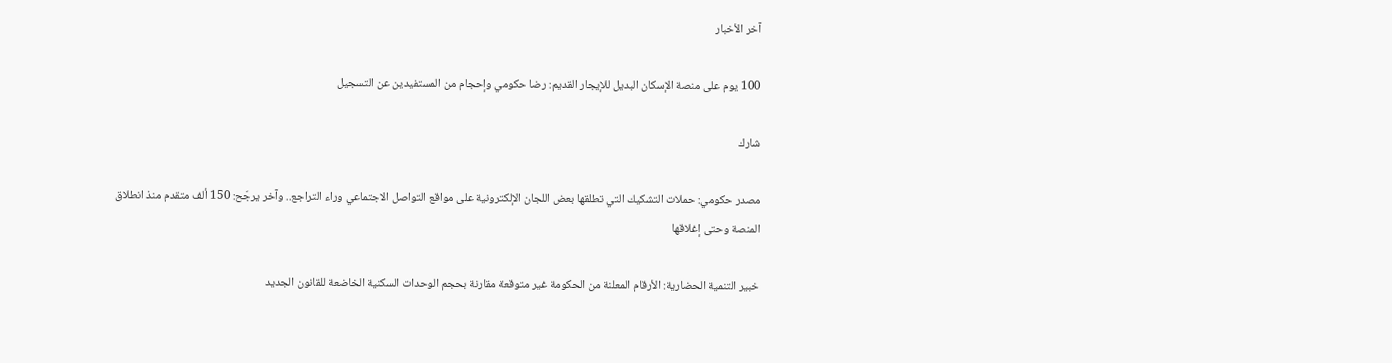آخر الأخبار

100 يوم على منصة الإسكان البديل للإيجار القديم: رضا حكومي وإحجام من المستفيدين عن التسجيل

شارك

مصدر حكومي: حملات التشكيك التي تطلقها بعض اللجان الإلكترونية على مواقع التواصل الاجتماعي وراء التراجع.. وآخر يرجّح: 150 ألف متقدم منذ انطلاق المنصة وحتى إغلاقها

خبير التنمية الحضارية: الأرقام المعلنة من الحكومة غير متوقعة مقارنة بحجم الوحدات السكنية الخاضعة للقانون الجديد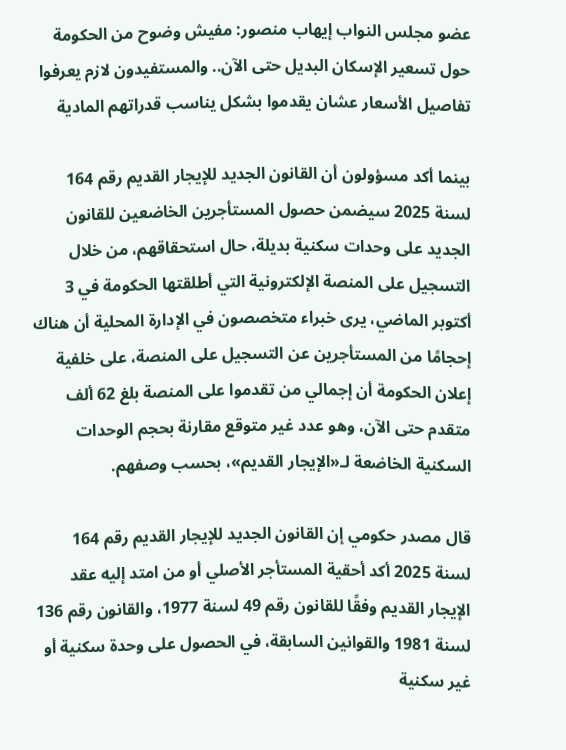عضو مجلس النواب إيهاب منصور: مفيش وضوح من الحكومة حول تسعير الإسكان البديل حتى الآن.. والمستفيدون لازم يعرفوا تفاصيل الأسعار عشان يقدموا بشكل يناسب قدراتهم المادية

بينما أكد مسؤولون أن القانون الجديد للإيجار القديم رقم 164 لسنة 2025 سيضمن حصول المستأجرين الخاضعين للقانون الجديد على وحدات سكنية بديلة، حال استحقاقهم، من خلال التسجيل على المنصة الإلكترونية التي أطلقتها الحكومة في 3 أكتوبر الماضي، يرى خبراء متخصصون في الإدارة المحلية أن هناك إحجامًا من المستأجرين عن التسجيل على المنصة، على خلفية إعلان الحكومة أن إجمالي من تقدموا على المنصة بلغ 62 ألف متقدم حتى الآن، وهو عدد غير متوقع مقارنة بحجم الوحدات السكنية الخاضعة لـ«الإيجار القديم»، بحسب وصفهم.

قال مصدر حكومي إن القانون الجديد للإيجار القديم رقم 164 لسنة 2025 أكد أحقية المستأجر الأصلي أو من امتد إليه عقد الإيجار القديم وفقًا للقانون رقم 49 لسنة 1977، والقانون رقم 136 لسنة 1981 والقوانين السابقة، في الحصول على وحدة سكنية أو غير سكنية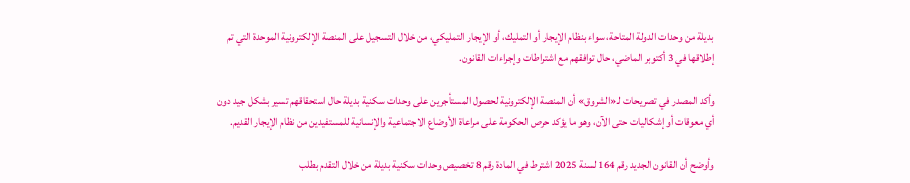بديلة من وحدات الدولة المتاحة، سواء بنظام الإيجار أو التمليك، أو الإيجار التمليكي، من خلال التسجيل على المنصة الإلكترونية الموحدة التي تم إطلاقها في 3 أكتوبر الماضي، حال توافقهم مع اشتراطات وإجراءات القانون.

وأكد المصدر في تصريحات لـ«الشروق» أن المنصة الإلكترونية لحصول المستأجرين على وحدات سكنية بديلة حال استحقاقهم تسير بشكل جيد دون أي معوقات أو إشكاليات حتى الآن، وهو ما يؤكد حرص الحكومة على مراعاة الأوضاع الاجتماعية والإنسانية للمستفيدين من نظام الإيجار القديم.

وأوضح أن القانون الجديد رقم 164 لسنة 2025 اشترط في المادة رقم 8 تخصيص وحدات سكنية بديلة من خلال التقدم بطلب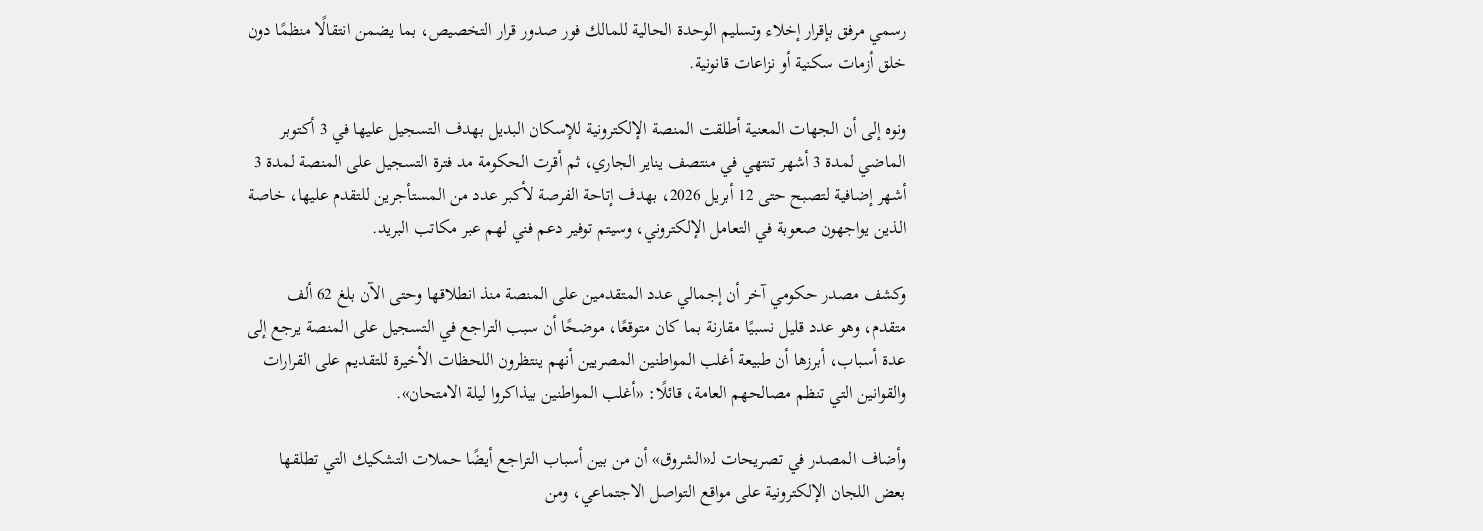رسمي مرفق بإقرار إخلاء وتسليم الوحدة الحالية للمالك فور صدور قرار التخصيص، بما يضمن انتقالًا منظمًا دون خلق أزمات سكنية أو نزاعات قانونية.

ونوه إلى أن الجهات المعنية أطلقت المنصة الإلكترونية للإسكان البديل بهدف التسجيل عليها في 3 أكتوبر الماضي لمدة 3 أشهر تنتهي في منتصف يناير الجاري، ثم أقرت الحكومة مد فترة التسجيل على المنصة لمدة 3 أشهر إضافية لتصبح حتى 12 أبريل 2026، بهدف إتاحة الفرصة لأكبر عدد من المستأجرين للتقدم عليها، خاصة الذين يواجهون صعوبة في التعامل الإلكتروني، وسيتم توفير دعم فني لهم عبر مكاتب البريد.

وكشف مصدر حكومي آخر أن إجمالي عدد المتقدمين على المنصة منذ انطلاقها وحتى الآن بلغ 62 ألف متقدم، وهو عدد قليل نسبيًا مقارنة بما كان متوقعًا، موضحًا أن سبب التراجع في التسجيل على المنصة يرجع إلى عدة أسباب، أبرزها أن طبيعة أغلب المواطنين المصريين أنهم ينتظرون اللحظات الأخيرة للتقديم على القرارات والقوانين التي تنظم مصالحهم العامة، قائلًا: «أغلب المواطنين بيذاكروا ليلة الامتحان».

وأضاف المصدر في تصريحات لـ«الشروق» أن من بين أسباب التراجع أيضًا حملات التشكيك التي تطلقها بعض اللجان الإلكترونية على مواقع التواصل الاجتماعي، ومن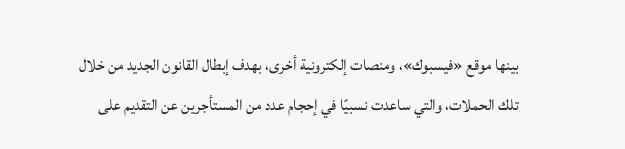بينها موقع «فيسبوك»، ومنصات إلكترونية أخرى، بهدف إبطال القانون الجديد من خلال تلك الحملات، والتي ساعدت نسبيًا في إحجام عدد من المستأجرين عن التقديم على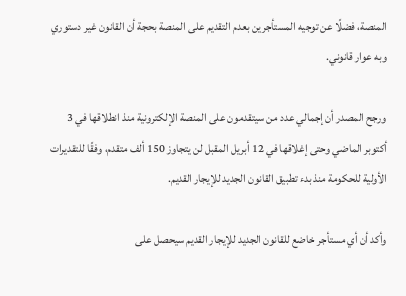المنصة، فضلًا عن توجيه المستأجرين بعدم التقديم على المنصة بحجة أن القانون غير دستوري وبه عوار قانوني.

ورجح المصدر أن إجمالي عدد من سيتقدمون على المنصة الإلكترونية منذ انطلاقها في 3 أكتوبر الماضي وحتى إغلاقها في 12 أبريل المقبل لن يتجاوز 150 ألف متقدم، وفقًا للتقديرات الأولية للحكومة منذ بدء تطبيق القانون الجديد للإيجار القديم.

وأكد أن أي مستأجر خاضع للقانون الجديد للإيجار القديم سيحصل على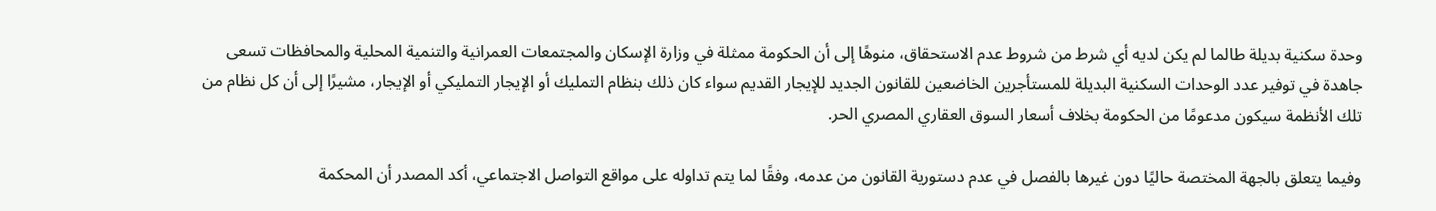وحدة سكنية بديلة طالما لم يكن لديه أي شرط من شروط عدم الاستحقاق، منوهًا إلى أن الحكومة ممثلة في وزارة الإسكان والمجتمعات العمرانية والتنمية المحلية والمحافظات تسعى جاهدة في توفير عدد الوحدات السكنية البديلة للمستأجرين الخاضعين للقانون الجديد للإيجار القديم سواء كان ذلك بنظام التمليك أو الإيجار التمليكي أو الإيجار، مشيرًا إلى أن كل نظام من تلك الأنظمة سيكون مدعومًا من الحكومة بخلاف أسعار السوق العقاري المصري الحر.

وفيما يتعلق بالجهة المختصة حاليًا دون غيرها بالفصل في عدم دستورية القانون من عدمه، وفقًا لما يتم تداوله على مواقع التواصل الاجتماعي، أكد المصدر أن المحكمة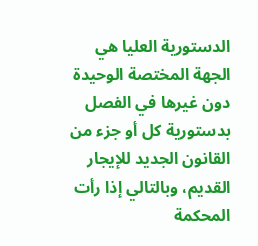الدستورية العليا هي الجهة المختصة الوحيدة دون غيرها في الفصل بدستورية كل أو جزء من القانون الجديد للإيجار القديم، وبالتالي إذا رأت المحكمة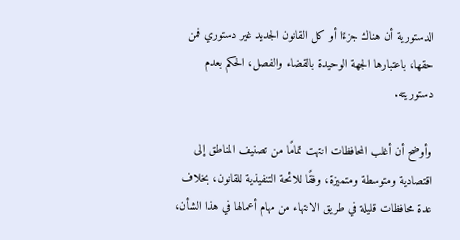الدستورية أن هناك جزءًا أو كل القانون الجديد غير دستوري فمن حقها، باعتبارها الجهة الوحيدة بالقضاء والفصل، الحكم بعدم دستوريته.

وأوضح أن أغلب المحافظات انتهت تمامًا من تصنيف المناطق إلى اقتصادية ومتوسطة ومتميزة، وفقًا للائحة التنفيذية للقانون، بخلاف عدة محافظات قليلة في طريق الانتهاء من مهام أعمالها في هذا الشأن،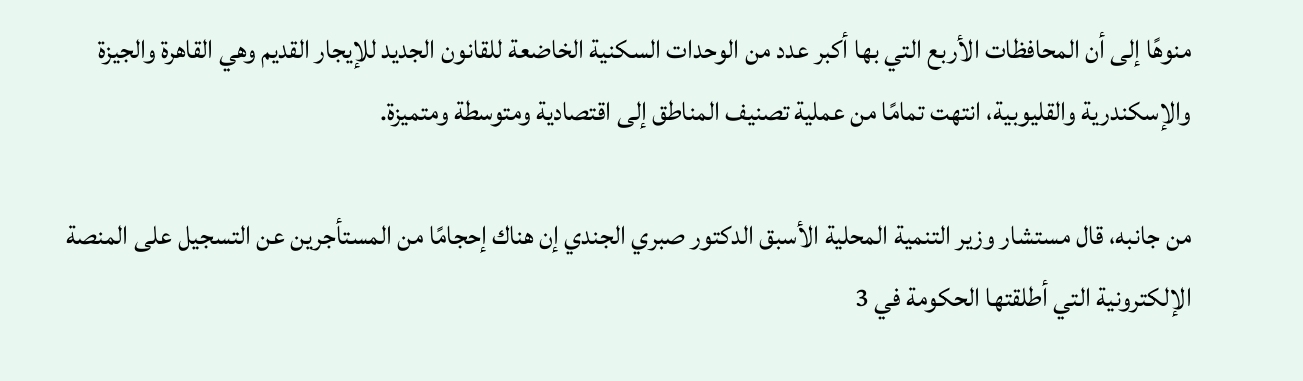منوهًا إلى أن المحافظات الأربع التي بها أكبر عدد من الوحدات السكنية الخاضعة للقانون الجديد للإيجار القديم وهي القاهرة والجيزة والإسكندرية والقليوبية، انتهت تمامًا من عملية تصنيف المناطق إلى اقتصادية ومتوسطة ومتميزة.

من جانبه، قال مستشار وزير التنمية المحلية الأسبق الدكتور صبري الجندي إن هناك إحجامًا من المستأجرين عن التسجيل على المنصة الإلكترونية التي أطلقتها الحكومة في 3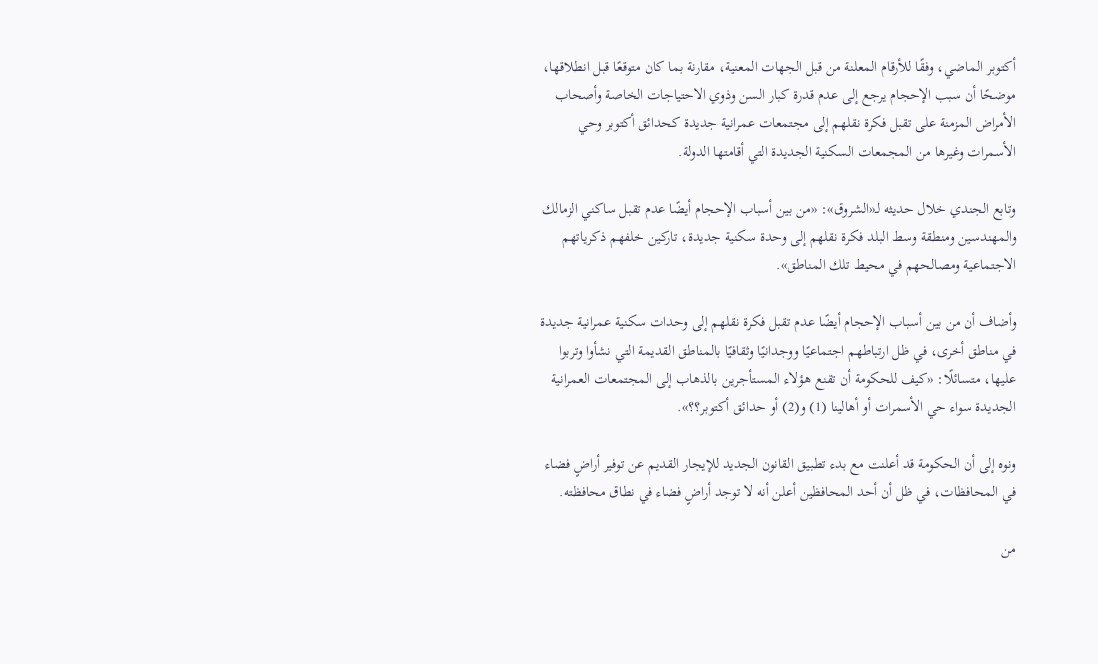أكتوبر الماضي، وفقًا للأرقام المعلنة من قبل الجهات المعنية، مقارنة بما كان متوقعًا قبل انطلاقها، موضحًا أن سبب الإحجام يرجع إلى عدم قدرة كبار السن وذوي الاحتياجات الخاصة وأصحاب الأمراض المزمنة على تقبل فكرة نقلهم إلى مجتمعات عمرانية جديدة كحدائق أكتوبر وحي الأسمرات وغيرها من المجمعات السكنية الجديدة التي أقامتها الدولة.

وتابع الجندي خلال حديثه لـ«الشروق»: «من بين أسباب الإحجام أيضًا عدم تقبل ساكني الزمالك والمهندسين ومنطقة وسط البلد فكرة نقلهم إلى وحدة سكنية جديدة، تاركين خلفهم ذكرياتهم الاجتماعية ومصالحهم في محيط تلك المناطق».

وأضاف أن من بين أسباب الإحجام أيضًا عدم تقبل فكرة نقلهم إلى وحدات سكنية عمرانية جديدة في مناطق أخرى، في ظل ارتباطهم اجتماعيًا ووجدانيًا وثقافيًا بالمناطق القديمة التي نشأوا وتربوا عليها، متسائلًا: «كيف للحكومة أن تقنع هؤلاء المستأجرين بالذهاب إلى المجتمعات العمرانية الجديدة سواء حي الأسمرات أو أهالينا (1) و(2) أو حدائق أكتوبر؟؟».

ونوه إلى أن الحكومة قد أعلنت مع بدء تطبيق القانون الجديد للإيجار القديم عن توفير أراضٍ فضاء في المحافظات، في ظل أن أحد المحافظين أعلن أنه لا توجد أراضٍ فضاء في نطاق محافظته.

من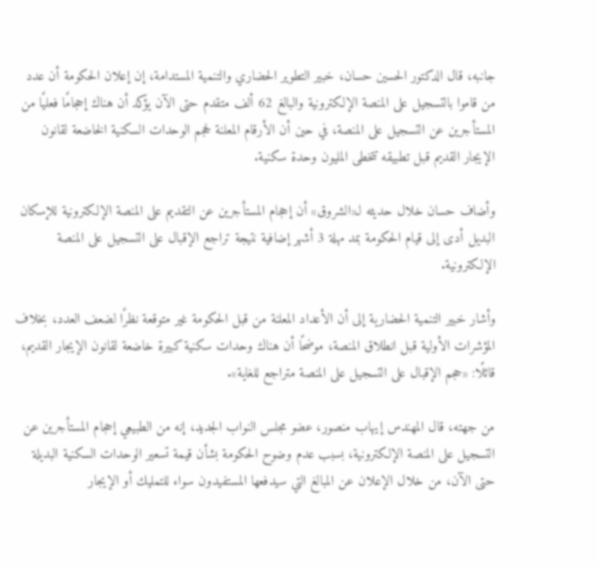جانبه، قال الدكتور الحسين حسان، خبير التطوير الحضاري والتنمية المستدامة، إن إعلان الحكومة أن عدد من قاموا بالتسجيل على المنصة الإلكترونية والبالغ 62 ألف متقدم حتى الآن يؤكد أن هناك إحجامًا فعليًا من المستأجرين عن التسجيل على المنصة، في حين أن الأرقام المعلنة لحجم الوحدات السكنية الخاضعة لقانون الإيجار القديم قبل تطبيقه تتخطى المليون وحدة سكنية.

وأضاف حسان خلال حديثه لـ«الشروق» أن إحجام المستأجرين عن التقديم على المنصة الإلكترونية للإسكان البديل أدى إلى قيام الحكومة بمد مهلة 3 أشهر إضافية نتيجة تراجع الإقبال على التسجيل على المنصة الإلكترونية.

وأشار خبير التنمية الحضارية إلى أن الأعداد المعلنة من قبل الحكومة غير متوقعة نظرًا لضعف العدد، بخلاف المؤشرات الأولية قبل انطلاق المنصة، موضحًا أن هناك وحدات سكنية كبيرة خاضعة لقانون الإيجار القديم، قائلًا: «حجم الإقبال على التسجيل على المنصة متراجع للغاية».

من جهته، قال المهندس إيهاب منصور، عضو مجلس النواب الجديد، إنه من الطبيعي إحجام المستأجرين عن التسجيل على المنصة الإلكترونية، بسبب عدم وضوح الحكومة بشأن قيمة تسعير الوحدات السكنية البديلة حتى الآن، من خلال الإعلان عن المبالغ التي سيدفعها المستفيدون سواء للتمليك أو الإيجار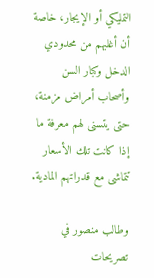التمليكي أو الإيجار، خاصة أن أغلبهم من محدودي الدخل وكبار السن وأصحاب أمراض مزمنة، حتى يتسنى لهم معرفة ما إذا كانت تلك الأسعار تتماشى مع قدراتهم المادية.

وطالب منصور في تصريحات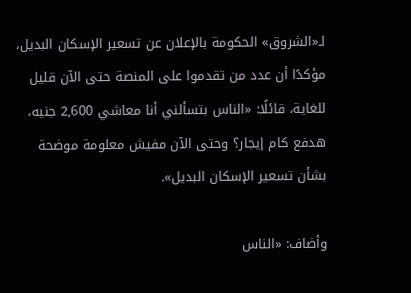لـ«الشروق» الحكومة بالإعلان عن تسعير الإسكان البديل، مؤكدًا أن عدد من تقدموا على المنصة حتى الآن قليل للغاية، قائلًا: «الناس بتسألني أنا معاشي 2,600 جنيه، هدفع كام إيجار؟ وحتى الآن مفيش معلومة موضحة بشأن تسعير الإسكان البديل».

وأضاف: «الناس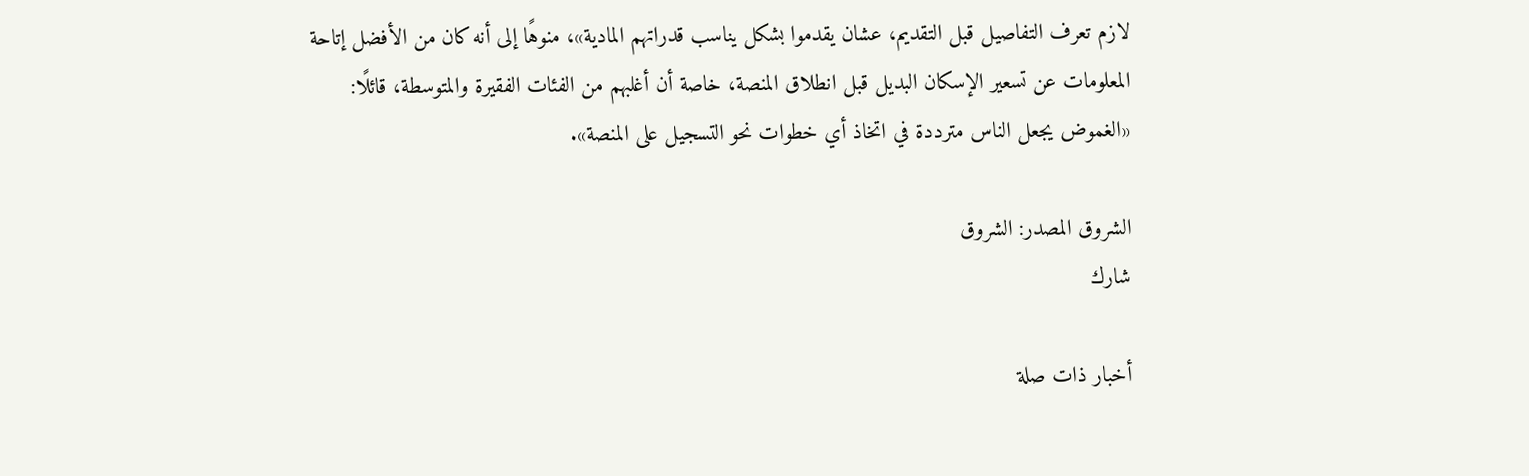لازم تعرف التفاصيل قبل التقديم، عشان يقدموا بشكل يناسب قدراتهم المادية»، منوهًا إلى أنه كان من الأفضل إتاحة المعلومات عن تسعير الإسكان البديل قبل انطلاق المنصة، خاصة أن أغلبهم من الفئات الفقيرة والمتوسطة، قائلًا: «الغموض يجعل الناس مترددة في اتخاذ أي خطوات نحو التسجيل على المنصة».

الشروق المصدر: الشروق
شارك

أخبار ذات صلة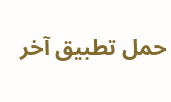حمل تطبيق آخر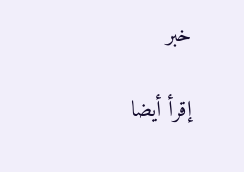خبر

إقرأ أيضا